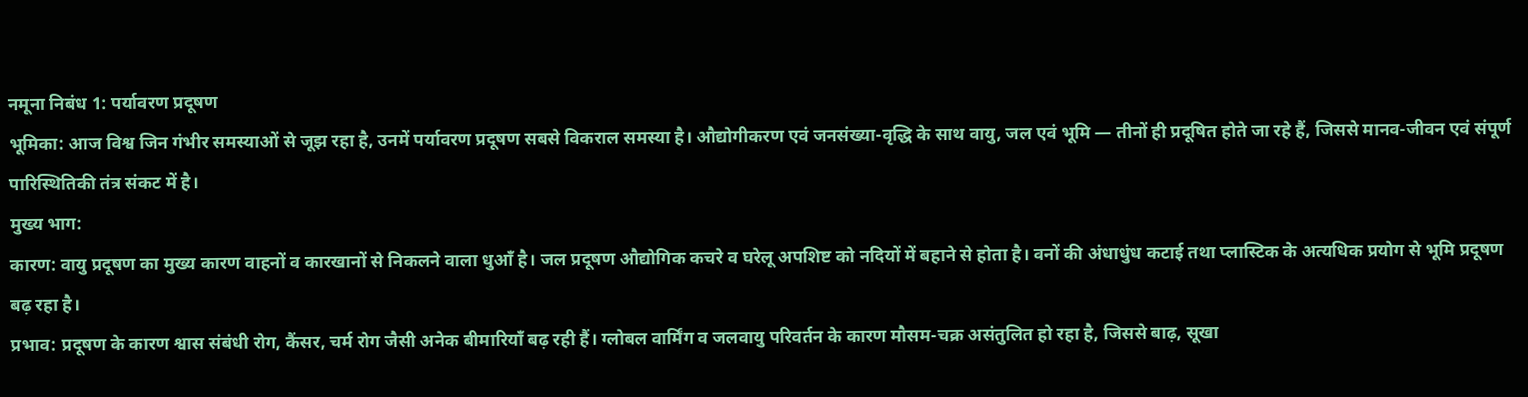नमूना निबंध 1: पर्यावरण प्रदूषण
भूमिका: आज विश्व जिन गंभीर समस्याओं से जूझ रहा है, उनमें पर्यावरण प्रदूषण सबसे विकराल समस्या है। औद्योगीकरण एवं जनसंख्या-वृद्धि के साथ वायु, जल एवं भूमि — तीनों ही प्रदूषित होते जा रहे हैं, जिससे मानव-जीवन एवं संपूर्ण पारिस्थितिकी तंत्र संकट में है।
मुख्य भाग:
कारण: वायु प्रदूषण का मुख्य कारण वाहनों व कारखानों से निकलने वाला धुआँ है। जल प्रदूषण औद्योगिक कचरे व घरेलू अपशिष्ट को नदियों में बहाने से होता है। वनों की अंधाधुंध कटाई तथा प्लास्टिक के अत्यधिक प्रयोग से भूमि प्रदूषण बढ़ रहा है।
प्रभाव: प्रदूषण के कारण श्वास संबंधी रोग, कैंसर, चर्म रोग जैसी अनेक बीमारियाँ बढ़ रही हैं। ग्लोबल वार्मिंग व जलवायु परिवर्तन के कारण मौसम-चक्र असंतुलित हो रहा है, जिससे बाढ़, सूखा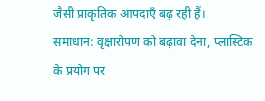जैसी प्राकृतिक आपदाएँ बढ़ रही हैं।
समाधान: वृक्षारोपण को बढ़ावा देना, प्लास्टिक के प्रयोग पर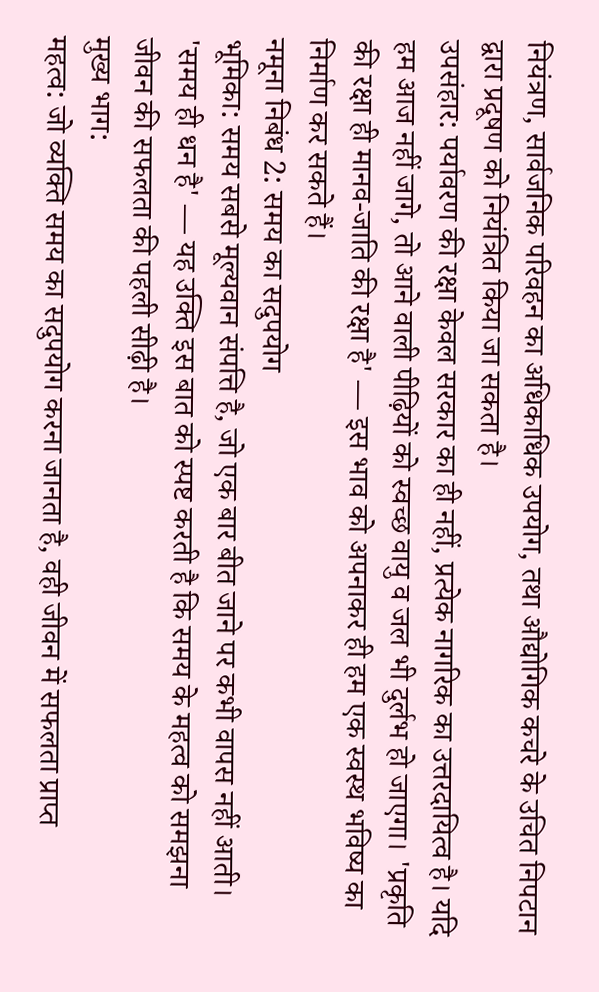नियंत्रण, सार्वजनिक परिवहन का अधिकाधिक उपयोग, तथा औद्योगिक कचरे के उचित निपटान द्वारा प्रदूषण को नियंत्रित किया जा सकता है।
उपसंहार: पर्यावरण की रक्षा केवल सरकार का ही नहीं, प्रत्येक नागरिक का उत्तरदायित्व है। यदि हम आज नहीं जागे, तो आने वाली पीढ़ियों को स्वच्छ वायु व जल भी दुर्लभ हो जाएगा। 'प्रकृति की रक्षा ही मानव-जाति की रक्षा है' — इस भाव को अपनाकर ही हम एक स्वस्थ भविष्य का निर्माण कर सकते हैं।
नमूना निबंध 2: समय का सदुपयोग
भूमिका: समय सबसे मूल्यवान संपत्ति है, जो एक बार बीत जाने पर कभी वापस नहीं आती। 'समय ही धन है' — यह उक्ति इस बात को स्पष्ट करती है कि समय के महत्व को समझना जीवन की सफलता की पहली सीढ़ी है।
मुख्य भाग:
महत्व: जो व्यक्ति समय का सदुपयोग करना जानता है, वही जीवन में सफलता प्राप्त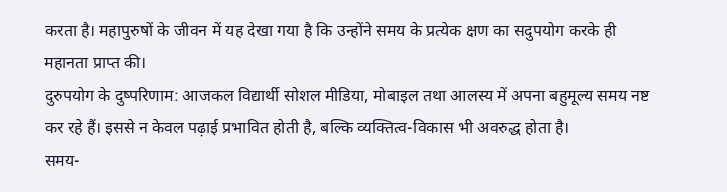करता है। महापुरुषों के जीवन में यह देखा गया है कि उन्होंने समय के प्रत्येक क्षण का सदुपयोग करके ही महानता प्राप्त की।
दुरुपयोग के दुष्परिणाम: आजकल विद्यार्थी सोशल मीडिया, मोबाइल तथा आलस्य में अपना बहुमूल्य समय नष्ट कर रहे हैं। इससे न केवल पढ़ाई प्रभावित होती है, बल्कि व्यक्तित्व-विकास भी अवरुद्ध होता है।
समय-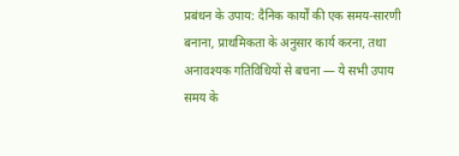प्रबंधन के उपाय: दैनिक कार्यों की एक समय-सारणी बनाना, प्राथमिकता के अनुसार कार्य करना, तथा अनावश्यक गतिविधियों से बचना — ये सभी उपाय समय के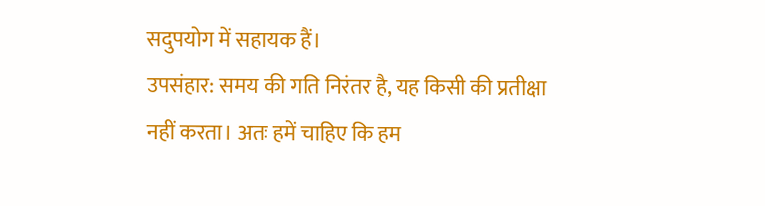सदुपयोग में सहायक हैं।
उपसंहार: समय की गति निरंतर है, यह किसी की प्रतीक्षा नहीं करता। अतः हमें चाहिए कि हम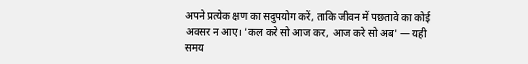अपने प्रत्येक क्षण का सदुपयोग करें, ताकि जीवन में पछतावे का कोई अवसर न आए। 'कल करे सो आज कर, आज करे सो अब' — यही समय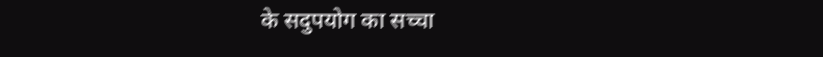के सदुपयोग का सच्चा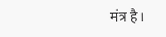मंत्र है।